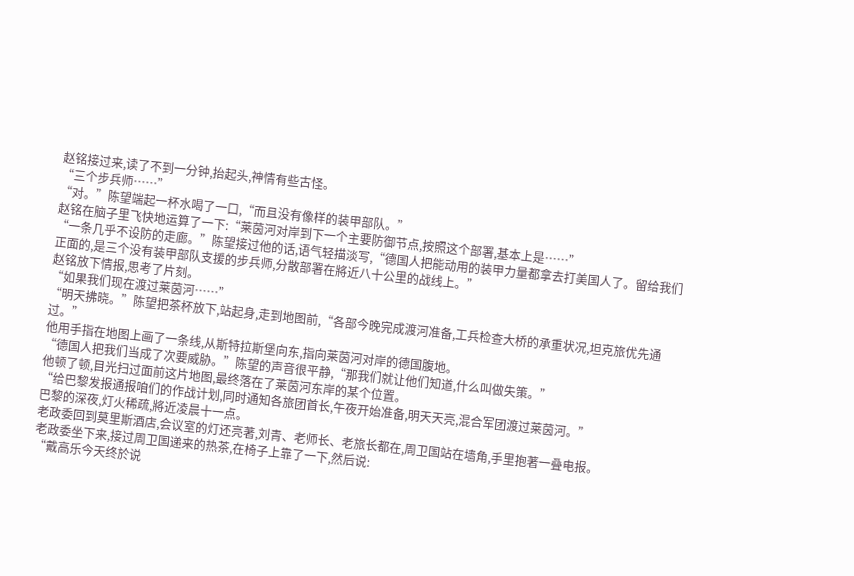赵铭接过来,读了不到一分钟,抬起头,神情有些古怪。
“三个步兵师……”
“对。”陈望端起一杯水喝了一口,“而且没有像样的装甲部队。”
赵铭在脑子里飞快地运算了一下:“莱茵河对岸到下一个主要防御节点,按照这个部署,基本上是……”
“一条几乎不设防的走廊。”陈望接过他的话,语气轻描淡写,“德国人把能动用的装甲力量都拿去打美国人了。留给我们正面的,是三个没有装甲部队支援的步兵师,分散部署在將近八十公里的战线上。”
赵铭放下情报,思考了片刻。
“如果我们现在渡过莱茵河……”
“明天拂晓。”陈望把茶杯放下,站起身,走到地图前,“各部今晚完成渡河准备,工兵检查大桥的承重状况,坦克旅优先通过。”
他用手指在地图上画了一条线,从斯特拉斯堡向东,指向莱茵河对岸的德国腹地。
“德国人把我们当成了次要威胁。”陈望的声音很平静,“那我们就让他们知道,什么叫做失策。”
他顿了顿,目光扫过面前这片地图,最终落在了莱茵河东岸的某个位置。
“给巴黎发报通报咱们的作战计划,同时通知各旅团首长,午夜开始准备,明天天亮,混合军团渡过莱茵河。”
巴黎的深夜,灯火稀疏,將近凌晨十一点。
老政委回到莫里斯酒店,会议室的灯还亮著,刘青、老师长、老旅长都在,周卫国站在墙角,手里抱著一叠电报。
老政委坐下来,接过周卫国递来的热茶,在椅子上靠了一下,然后说:
“戴高乐今天终於说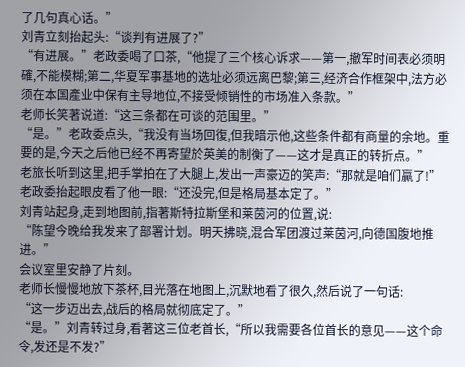了几句真心话。”
刘青立刻抬起头:“谈判有进展了?”
“有进展。”老政委喝了口茶,“他提了三个核心诉求——第一,撤军时间表必须明確,不能模糊;第二,华夏军事基地的选址必须远离巴黎;第三,经济合作框架中,法方必须在本国產业中保有主导地位,不接受倾销性的市场准入条款。”
老师长笑著说道:“这三条都在可谈的范围里。”
“是。”老政委点头,“我没有当场回復,但我暗示他,这些条件都有商量的余地。重要的是,今天之后他已经不再寄望於英美的制衡了——这才是真正的转折点。”
老旅长听到这里,把手掌拍在了大腿上,发出一声豪迈的笑声:“那就是咱们贏了!”
老政委抬起眼皮看了他一眼:“还没完,但是格局基本定了。”
刘青站起身,走到地图前,指著斯特拉斯堡和莱茵河的位置,说:
“陈望今晚给我发来了部署计划。明天拂晓,混合军团渡过莱茵河,向德国腹地推进。”
会议室里安静了片刻。
老师长慢慢地放下茶杯,目光落在地图上,沉默地看了很久,然后说了一句话:
“这一步迈出去,战后的格局就彻底定了。”
“是。”刘青转过身,看著这三位老首长,“所以我需要各位首长的意见——这个命令,发还是不发?”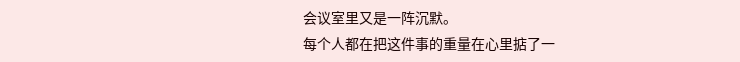会议室里又是一阵沉默。
每个人都在把这件事的重量在心里掂了一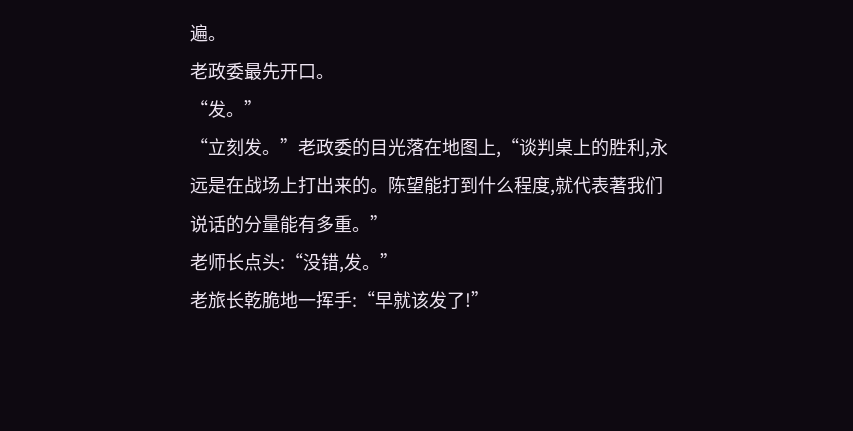遍。
老政委最先开口。
“发。”
“立刻发。”老政委的目光落在地图上,“谈判桌上的胜利,永远是在战场上打出来的。陈望能打到什么程度,就代表著我们说话的分量能有多重。”
老师长点头:“没错,发。”
老旅长乾脆地一挥手:“早就该发了!”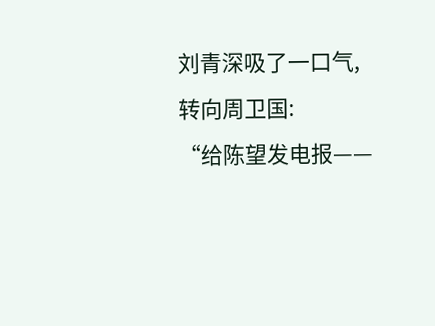刘青深吸了一口气,转向周卫国:
“给陈望发电报——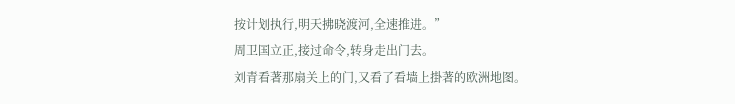按计划执行,明天拂晓渡河,全速推进。”
周卫国立正,接过命令,转身走出门去。
刘青看著那扇关上的门,又看了看墙上掛著的欧洲地图。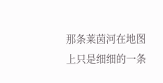那条莱茵河在地图上只是细细的一条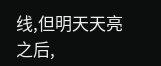线,但明天天亮之后,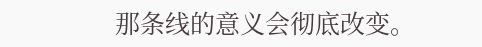那条线的意义会彻底改变。